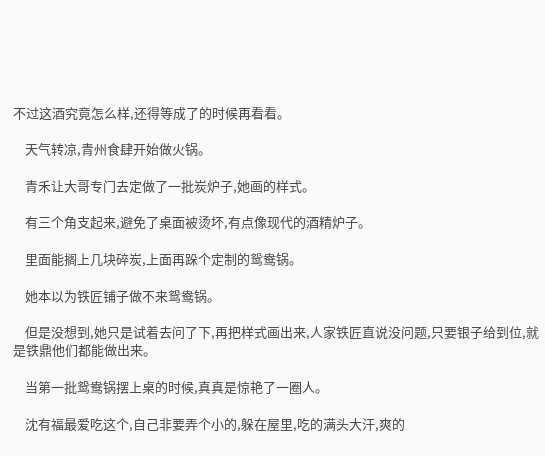不过这酒究竟怎么样,还得等成了的时候再看看。

    天气转凉,青州食肆开始做火锅。

    青禾让大哥专门去定做了一批炭炉子,她画的样式。

    有三个角支起来,避免了桌面被烫坏,有点像现代的酒精炉子。

    里面能搁上几块碎炭,上面再跺个定制的鸳鸯锅。

    她本以为铁匠铺子做不来鸳鸯锅。

    但是没想到,她只是试着去问了下,再把样式画出来,人家铁匠直说没问题,只要银子给到位,就是铁鼎他们都能做出来。

    当第一批鸳鸯锅摆上桌的时候,真真是惊艳了一圈人。

    沈有福最爱吃这个,自己非要弄个小的,躲在屋里,吃的满头大汗,爽的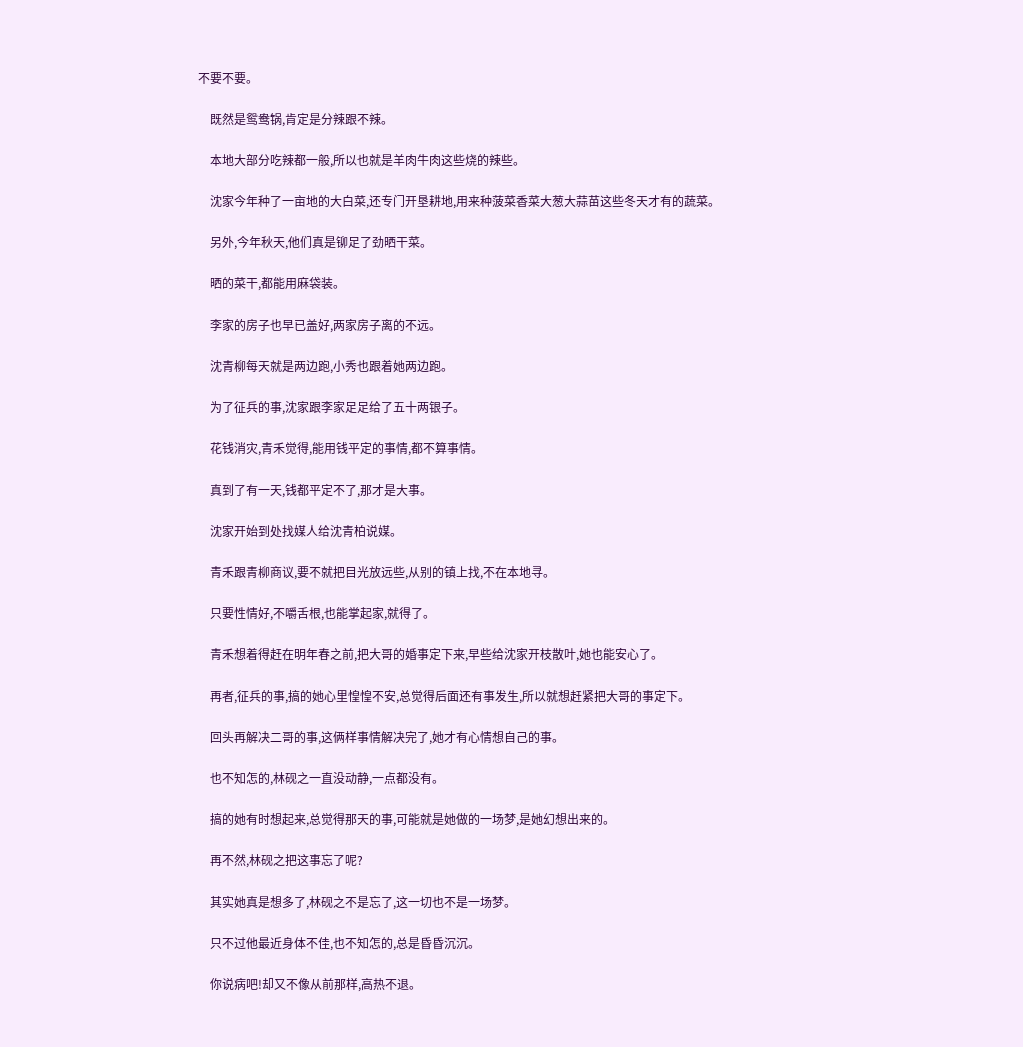不要不要。

    既然是鸳鸯锅,肯定是分辣跟不辣。

    本地大部分吃辣都一般,所以也就是羊肉牛肉这些烧的辣些。

    沈家今年种了一亩地的大白菜,还专门开垦耕地,用来种菠菜香菜大葱大蒜苗这些冬天才有的蔬菜。

    另外,今年秋天,他们真是铆足了劲晒干菜。

    晒的菜干,都能用麻袋装。

    李家的房子也早已盖好,两家房子离的不远。

    沈青柳每天就是两边跑,小秀也跟着她两边跑。

    为了征兵的事,沈家跟李家足足给了五十两银子。

    花钱消灾,青禾觉得,能用钱平定的事情,都不算事情。

    真到了有一天,钱都平定不了,那才是大事。

    沈家开始到处找媒人给沈青柏说媒。

    青禾跟青柳商议,要不就把目光放远些,从别的镇上找,不在本地寻。

    只要性情好,不嚼舌根,也能掌起家,就得了。

    青禾想着得赶在明年春之前,把大哥的婚事定下来,早些给沈家开枝散叶,她也能安心了。

    再者,征兵的事,搞的她心里惶惶不安,总觉得后面还有事发生,所以就想赶紧把大哥的事定下。

    回头再解决二哥的事,这俩样事情解决完了,她才有心情想自己的事。

    也不知怎的,林砚之一直没动静,一点都没有。

    搞的她有时想起来,总觉得那天的事,可能就是她做的一场梦,是她幻想出来的。

    再不然,林砚之把这事忘了呢?

    其实她真是想多了,林砚之不是忘了,这一切也不是一场梦。

    只不过他最近身体不佳,也不知怎的,总是昏昏沉沉。

    你说病吧!却又不像从前那样,高热不退。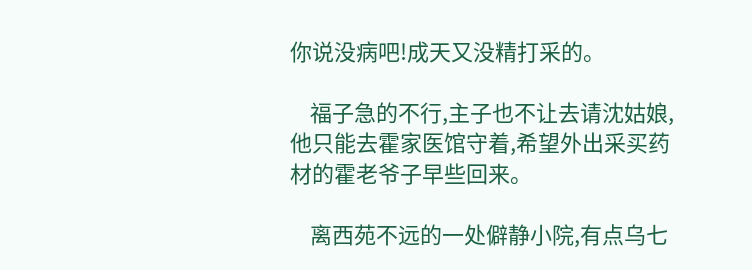你说没病吧!成天又没精打采的。

    福子急的不行,主子也不让去请沈姑娘,他只能去霍家医馆守着,希望外出采买药材的霍老爷子早些回来。

    离西苑不远的一处僻静小院,有点乌七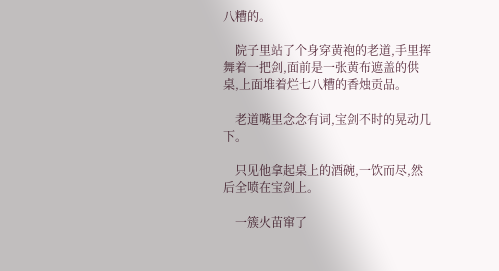八糟的。

    院子里站了个身穿黄袍的老道,手里挥舞着一把剑,面前是一张黄布遮盖的供桌,上面堆着烂七八糟的香烛贡品。

    老道嘴里念念有词,宝剑不时的晃动几下。

    只见他拿起桌上的酒碗,一饮而尽,然后全喷在宝剑上。

    一簇火苗窜了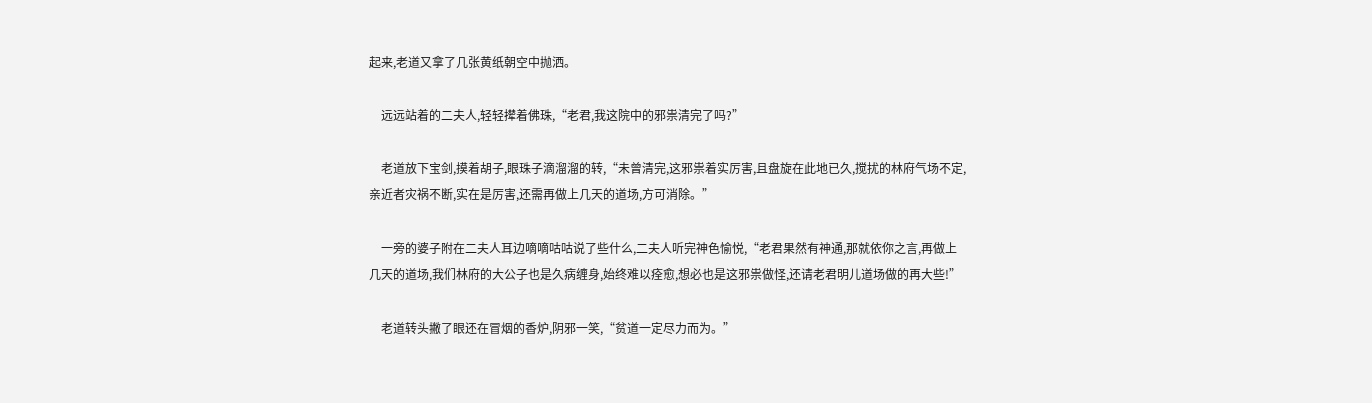起来,老道又拿了几张黄纸朝空中抛洒。

    远远站着的二夫人,轻轻撵着佛珠,“老君,我这院中的邪祟清完了吗?”

    老道放下宝剑,摸着胡子,眼珠子滴溜溜的转,“未曾清完,这邪祟着实厉害,且盘旋在此地已久,搅扰的林府气场不定,亲近者灾祸不断,实在是厉害,还需再做上几天的道场,方可消除。”

    一旁的婆子附在二夫人耳边嘀嘀咕咕说了些什么,二夫人听完神色愉悦,“老君果然有神通,那就依你之言,再做上几天的道场,我们林府的大公子也是久病缠身,始终难以痊愈,想必也是这邪祟做怪,还请老君明儿道场做的再大些!”

    老道转头撇了眼还在冒烟的香炉,阴邪一笑,“贫道一定尽力而为。”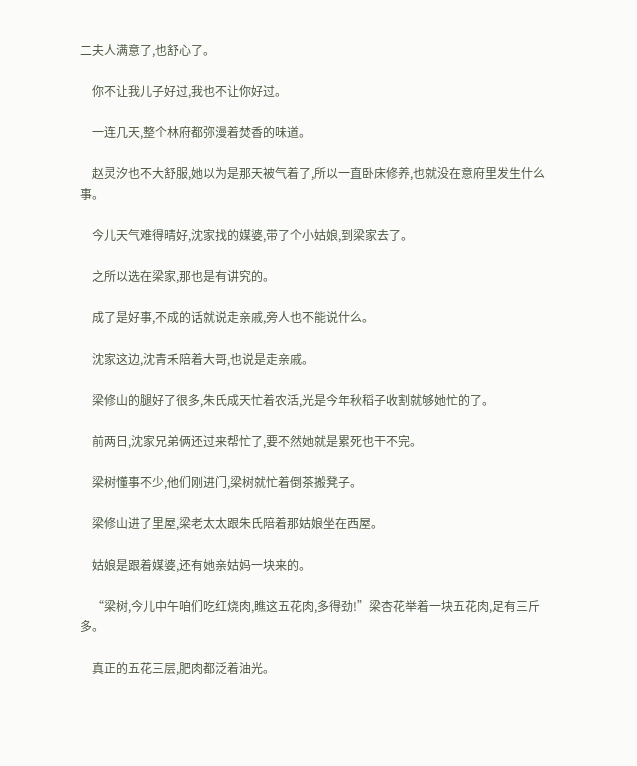二夫人满意了,也舒心了。

    你不让我儿子好过,我也不让你好过。

    一连几天,整个林府都弥漫着焚香的味道。

    赵灵汐也不大舒服,她以为是那天被气着了,所以一直卧床修养,也就没在意府里发生什么事。

    今儿天气难得晴好,沈家找的媒婆,带了个小姑娘,到梁家去了。

    之所以选在梁家,那也是有讲究的。

    成了是好事,不成的话就说走亲戚,旁人也不能说什么。

    沈家这边,沈青禾陪着大哥,也说是走亲戚。

    梁修山的腿好了很多,朱氏成天忙着农活,光是今年秋稻子收割就够她忙的了。

    前两日,沈家兄弟俩还过来帮忙了,要不然她就是累死也干不完。

    梁树懂事不少,他们刚进门,梁树就忙着倒茶搬凳子。

    梁修山进了里屋,梁老太太跟朱氏陪着那姑娘坐在西屋。

    姑娘是跟着媒婆,还有她亲姑妈一块来的。

    “梁树,今儿中午咱们吃红烧肉,瞧这五花肉,多得劲!”梁杏花举着一块五花肉,足有三斤多。

    真正的五花三层,肥肉都泛着油光。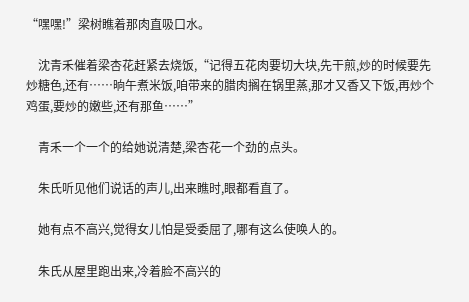“嘿嘿!”梁树瞧着那肉直吸口水。

    沈青禾催着梁杏花赶紧去烧饭,“记得五花肉要切大块,先干煎,炒的时候要先炒糖色,还有……晌午煮米饭,咱带来的腊肉搁在锅里蒸,那才又香又下饭,再炒个鸡蛋,要炒的嫩些,还有那鱼……”

    青禾一个一个的给她说清楚,梁杏花一个劲的点头。

    朱氏听见他们说话的声儿,出来瞧时,眼都看直了。

    她有点不高兴,觉得女儿怕是受委屈了,哪有这么使唤人的。

    朱氏从屋里跑出来,冷着脸不高兴的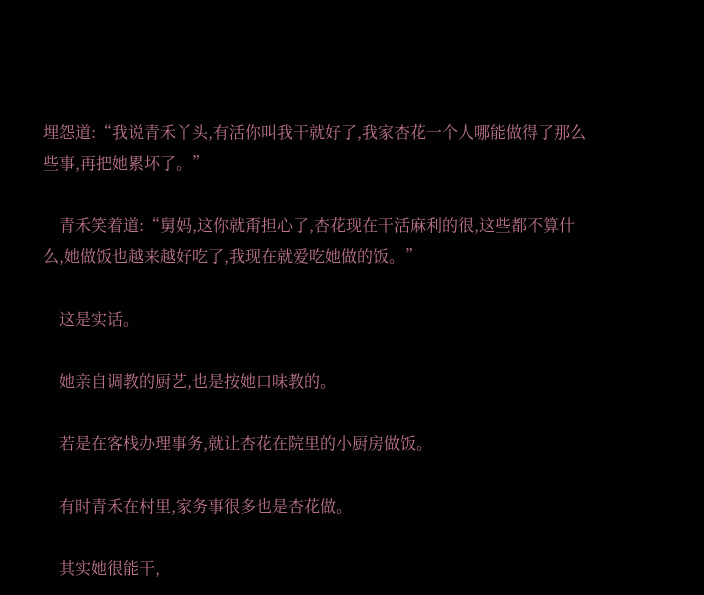埋怨道:“我说青禾丫头,有活你叫我干就好了,我家杏花一个人哪能做得了那么些事,再把她累坏了。”

    青禾笑着道:“舅妈,这你就甭担心了,杏花现在干活麻利的很,这些都不算什么,她做饭也越来越好吃了,我现在就爱吃她做的饭。”

    这是实话。

    她亲自调教的厨艺,也是按她口味教的。

    若是在客栈办理事务,就让杏花在院里的小厨房做饭。

    有时青禾在村里,家务事很多也是杏花做。

    其实她很能干,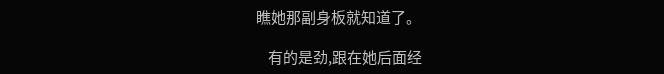瞧她那副身板就知道了。

    有的是劲,跟在她后面经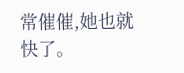常催催,她也就快了。